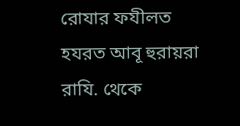রোযার ফযীলত
হযরত আবূ হুরায়রা রাযি. থেকে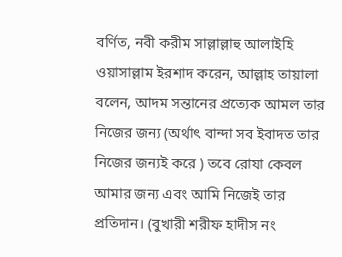বর্ণিত, নবী করীম সাল্লাল্লাহু আলাইহি ওয়াসাল্লাম ইরশাদ করেন, আল্লাহ তায়ালা বলেন, আদম সন্তানের প্রত্যেক আমল তার নিজের জন্য (অর্থাৎ বান্দা সব ইবাদত তার নিজের জন্যই করে ) তবে রোযা কেবল আমার জন্য এবং আমি নিজেই তার প্রতিদান। (বুখারী শরীফ হাদীস নং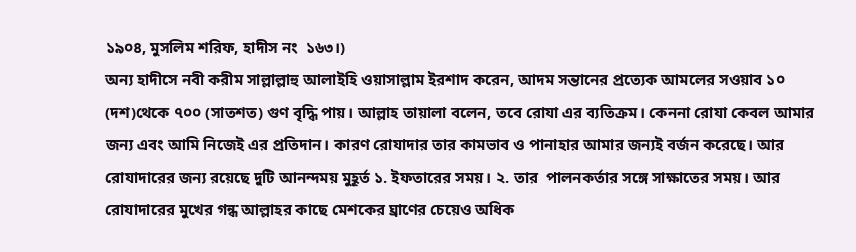১৯০৪, মুসলিম শরিফ, হাদীস নং  ১৬৩।)
অন্য হাদীসে নবী করীম সাল্লাল্লাহু আলাইহি ওয়াসাল্লাম ইরশাদ করেন, আদম সন্তানের প্রত্যেক আমলের সওয়াব ১০ (দশ)থেকে ৭০০ (সাতশত) গুণ বৃদ্ধি পায়। আল্লাহ তায়ালা বলেন, তবে রোযা এর ব্যতিক্রম। কেননা রোযা কেবল আমার জন্য এবং আমি নিজেই এর প্রতিদান। কারণ রোযাদার তার কামভাব ও পানাহার আমার জন্যই বর্জন করেছে। আর রোযাদারের জন্য রয়েছে দুটি আনন্দময় মুহূর্ত ১. ইফতারের সময়। ২. তার  পালনকর্তার সঙ্গে সাক্ষাতের সময়। আর রোযাদারের মুখের গন্ধ আল্লাহর কাছে মেশকের ঘ্রাণের চেয়েও অধিক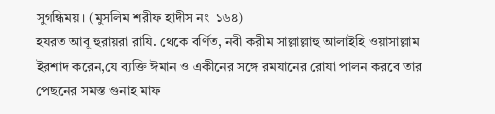সুগন্ধিময়। (মুসলিম শরীফ হাদীস নং  ১৬৪)
হযরত আবূ হুরায়রা রাযি. থেকে বর্ণিত, নবী করীম সাল্লাল্লাহু আলাইহি ওয়াসাল্লাম ইরশাদ করেন,যে ব্যক্তি ঈমান ও একীনের সঙ্গে রমযানের রোযা পালন করবে তার পেছনের সমস্ত গুনাহ মাফ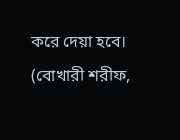করে দেয়া হবে। (বোখারী শরীফ,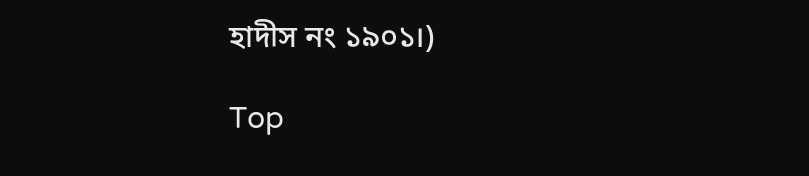হাদীস নং ১৯০১।)

Top